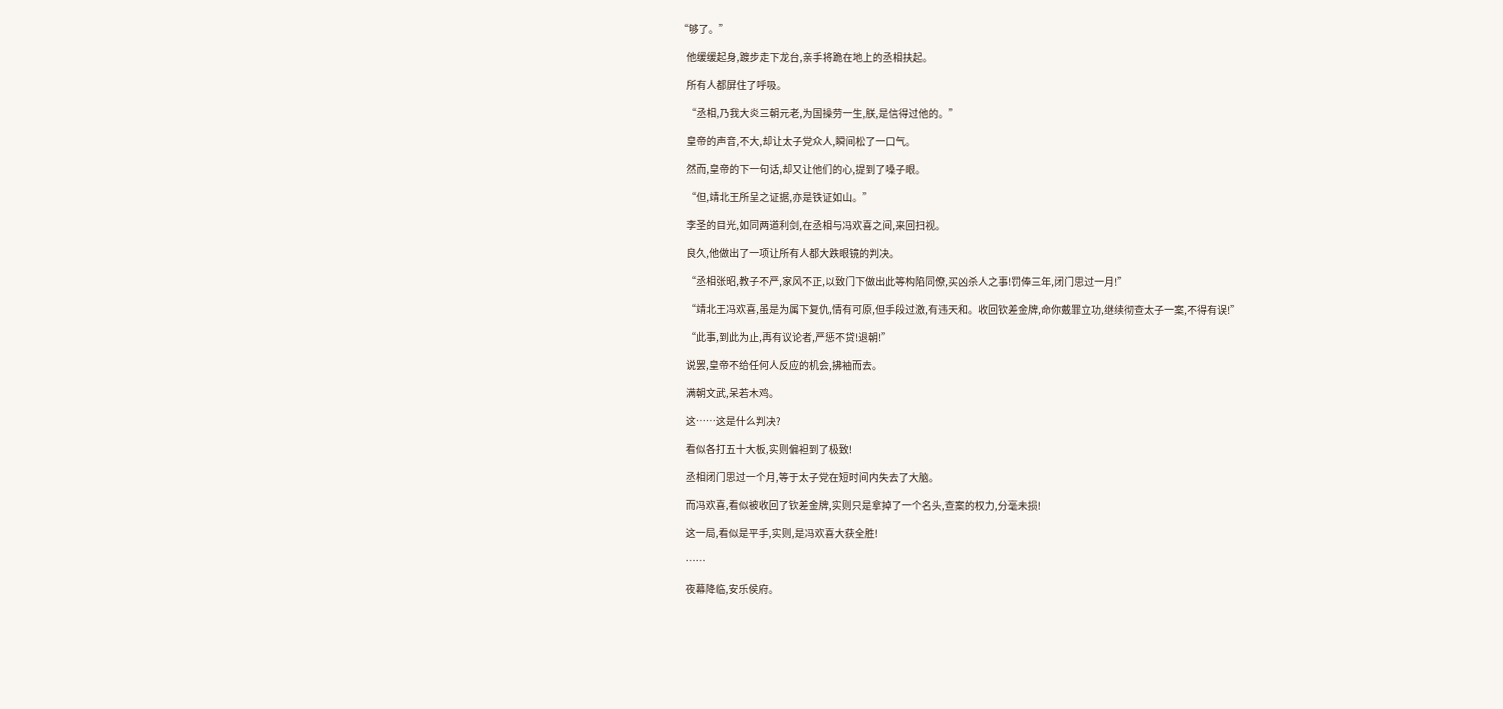“够了。”

    他缓缓起身,踱步走下龙台,亲手将跪在地上的丞相扶起。

    所有人都屏住了呼吸。

    “丞相,乃我大炎三朝元老,为国操劳一生,朕,是信得过他的。”

    皇帝的声音,不大,却让太子党众人,瞬间松了一口气。

    然而,皇帝的下一句话,却又让他们的心,提到了嗓子眼。

    “但,靖北王所呈之证据,亦是铁证如山。”

    李圣的目光,如同两道利剑,在丞相与冯欢喜之间,来回扫视。

    良久,他做出了一项让所有人都大跌眼镜的判决。

    “丞相张昭,教子不严,家风不正,以致门下做出此等构陷同僚,买凶杀人之事!罚俸三年,闭门思过一月!”

    “靖北王冯欢喜,虽是为属下复仇,情有可原,但手段过激,有违天和。收回钦差金牌,命你戴罪立功,继续彻查太子一案,不得有误!”

    “此事,到此为止,再有议论者,严惩不贷!退朝!”

    说罢,皇帝不给任何人反应的机会,拂袖而去。

    满朝文武,呆若木鸡。

    这……这是什么判决?

    看似各打五十大板,实则偏袒到了极致!

    丞相闭门思过一个月,等于太子党在短时间内失去了大脑。

    而冯欢喜,看似被收回了钦差金牌,实则只是拿掉了一个名头,查案的权力,分毫未损!

    这一局,看似是平手,实则,是冯欢喜大获全胜!

    ……

    夜幕降临,安乐侯府。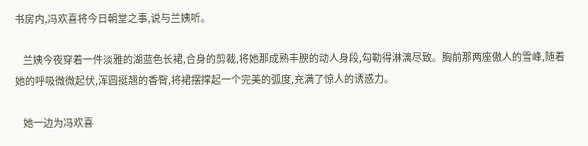书房内,冯欢喜将今日朝堂之事,说与兰姨听。

    兰姨今夜穿着一件淡雅的湖蓝色长裙,合身的剪裁,将她那成熟丰腴的动人身段,勾勒得淋漓尽致。胸前那两座傲人的雪峰,随着她的呼吸微微起伏,浑圆挺翘的香臀,将裙摆撑起一个完美的弧度,充满了惊人的诱惑力。

    她一边为冯欢喜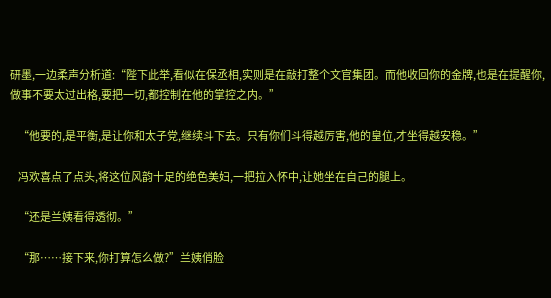研墨,一边柔声分析道:“陛下此举,看似在保丞相,实则是在敲打整个文官集团。而他收回你的金牌,也是在提醒你,做事不要太过出格,要把一切,都控制在他的掌控之内。”

    “他要的,是平衡,是让你和太子党,继续斗下去。只有你们斗得越厉害,他的皇位,才坐得越安稳。”

    冯欢喜点了点头,将这位风韵十足的绝色美妇,一把拉入怀中,让她坐在自己的腿上。

    “还是兰姨看得透彻。”

    “那……接下来,你打算怎么做?”兰姨俏脸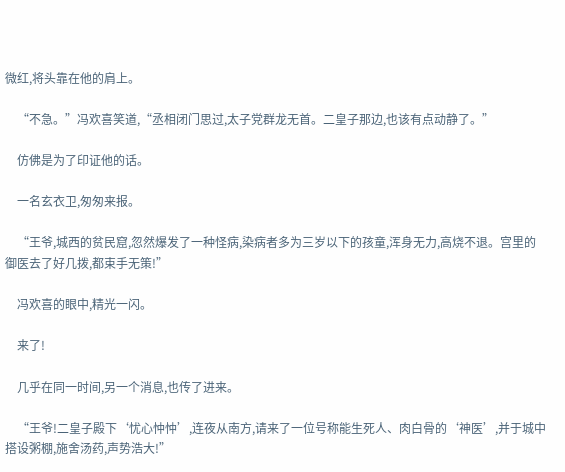微红,将头靠在他的肩上。

    “不急。”冯欢喜笑道,“丞相闭门思过,太子党群龙无首。二皇子那边,也该有点动静了。”

    仿佛是为了印证他的话。

    一名玄衣卫,匆匆来报。

    “王爷,城西的贫民窟,忽然爆发了一种怪病,染病者多为三岁以下的孩童,浑身无力,高烧不退。宫里的御医去了好几拨,都束手无策!”

    冯欢喜的眼中,精光一闪。

    来了!

    几乎在同一时间,另一个消息,也传了进来。

    “王爷!二皇子殿下‘忧心忡忡’,连夜从南方,请来了一位号称能生死人、肉白骨的‘神医’,并于城中搭设粥棚,施舍汤药,声势浩大!”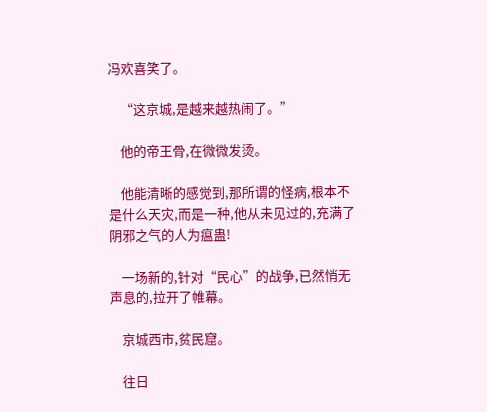冯欢喜笑了。

    “这京城,是越来越热闹了。”

    他的帝王骨,在微微发烫。

    他能清晰的感觉到,那所谓的怪病,根本不是什么天灾,而是一种,他从未见过的,充满了阴邪之气的人为瘟蛊!

    一场新的,针对“民心”的战争,已然悄无声息的,拉开了帷幕。

    京城西市,贫民窟。

    往日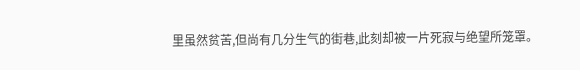里虽然贫苦,但尚有几分生气的街巷,此刻却被一片死寂与绝望所笼罩。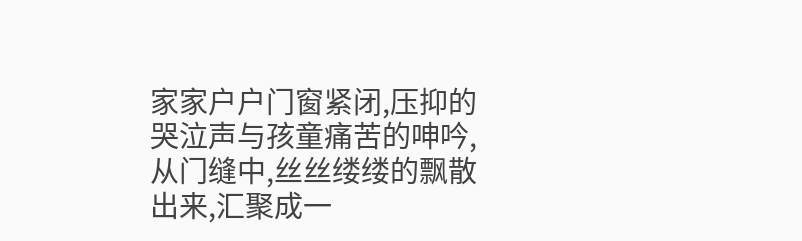家家户户门窗紧闭,压抑的哭泣声与孩童痛苦的呻吟,从门缝中,丝丝缕缕的飘散出来,汇聚成一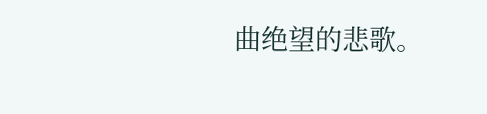曲绝望的悲歌。